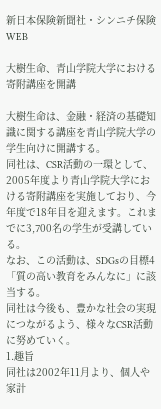新日本保険新聞社・シンニチ保険WEB

大樹生命、青山学院大学における寄附講座を開講

大樹生命は、金融・経済の基礎知識に関する講座を青山学院大学の学生向けに開講する。
同社は、CSR活動の一環として、2005年度より青山学院大学における寄附講座を実施しており、今年度で18年目を迎えます。これまでに3,700名の学生が受講している。
なお、この活動は、SDGsの目標4「質の高い教育をみんなに」に該当する。
同社は今後も、豊かな社会の実現につながるよう、様々なCSR活動に努めていく。
1.趣旨
同社は2002年11月より、個人や家計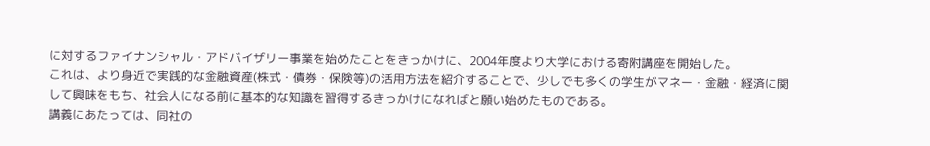に対するファイナンシャル・アドバイザリー事業を始めたことをきっかけに、2004年度より大学における寄附講座を開始した。
これは、より身近で実践的な金融資産(株式・債券・保険等)の活用方法を紹介することで、少しでも多くの学生がマネー・金融・経済に関して興味をもち、社会人になる前に基本的な知識を習得するきっかけになればと願い始めたものである。
講義にあたっては、同社の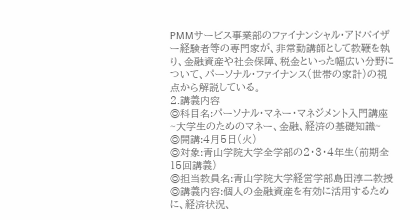PMMサービス事業部のファイナンシャル・アドバイザー経験者等の専門家が、非常勤講師として教鞭を執り、金融資産や社会保障、税金といった幅広い分野について、パーソナル・ファイナンス(世帯の家計)の視点から解説している。
2.講義内容
◎科目名:パーソナル・マネー・マネジメント入門講座
~大学生のためのマネー、金融、経済の基礎知識~
◎開講:4月5日(火)
◎対象:青山学院大学全学部の2・3・4年生(前期全15回講義)
◎担当教員名:青山学院大学経営学部島田淳二教授
◎講義内容:個人の金融資産を有効に活用するために、経済状況、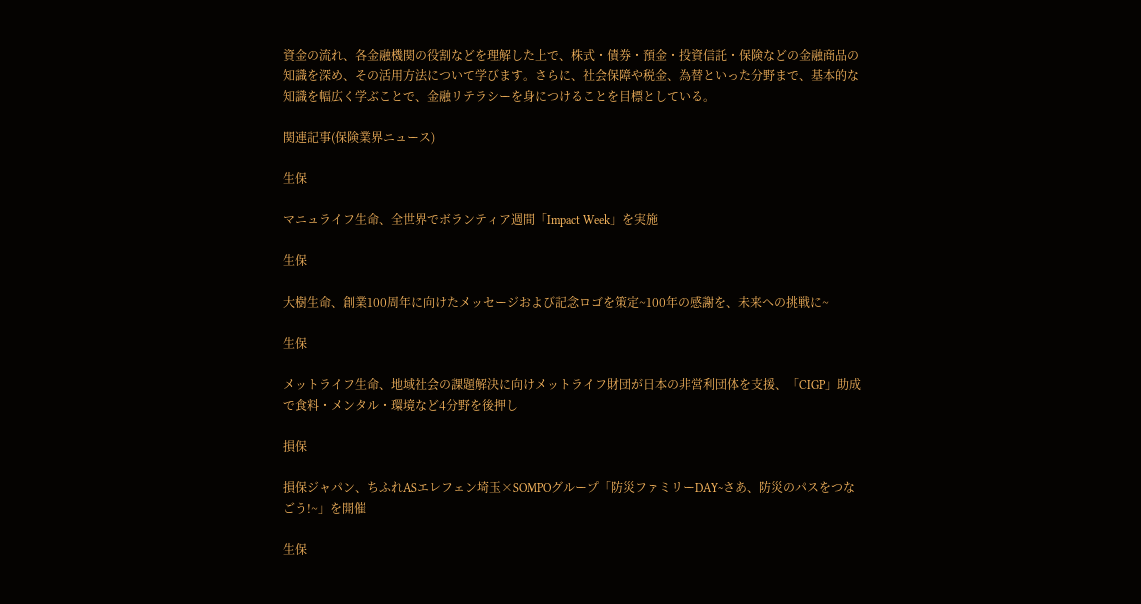資金の流れ、各金融機関の役割などを理解した上で、株式・債券・預金・投資信託・保険などの金融商品の知識を深め、その活用方法について学びます。さらに、社会保障や税金、為替といった分野まで、基本的な知識を幅広く学ぶことで、金融リテラシーを身につけることを目標としている。

関連記事(保険業界ニュース)

生保

マニュライフ生命、全世界でボランティア週間「Impact Week」を実施

生保

大樹生命、創業100周年に向けたメッセージおよび記念ロゴを策定~100年の感謝を、未来への挑戦に~

生保

メットライフ生命、地域社会の課題解決に向けメットライフ財団が日本の非営利団体を支援、「CIGP」助成で食料・メンタル・環境など4分野を後押し

損保

損保ジャパン、ちふれASエレフェン埼玉×SOMPOグループ「防災ファミリーDAY~さあ、防災のパスをつなごう!~」を開催

生保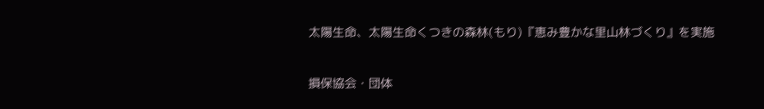太陽生命、太陽生命くつきの森林(もり)『恵み豊かな里山林づくり』を実施

損保協会・団体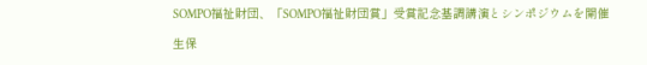SOMPO福祉財団、「SOMPO福祉財団賞」受賞記念基調講演とシンポジウムを開催

生保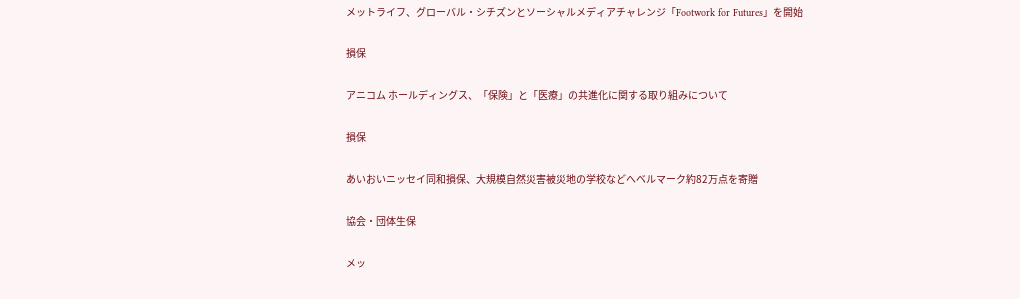メットライフ、グローバル・シチズンとソーシャルメディアチャレンジ「Footwork for Futures」を開始

損保

アニコム ホールディングス、「保険」と「医療」の共進化に関する取り組みについて

損保

あいおいニッセイ同和損保、大規模自然災害被災地の学校などへベルマーク約82万点を寄贈

協会・団体生保

メッ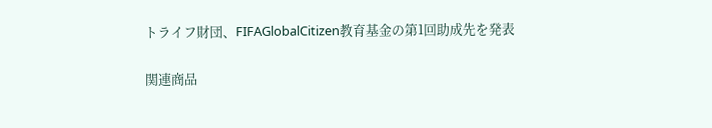トライフ財団、FIFAGlobalCitizen教育基金の第1回助成先を発表

関連商品